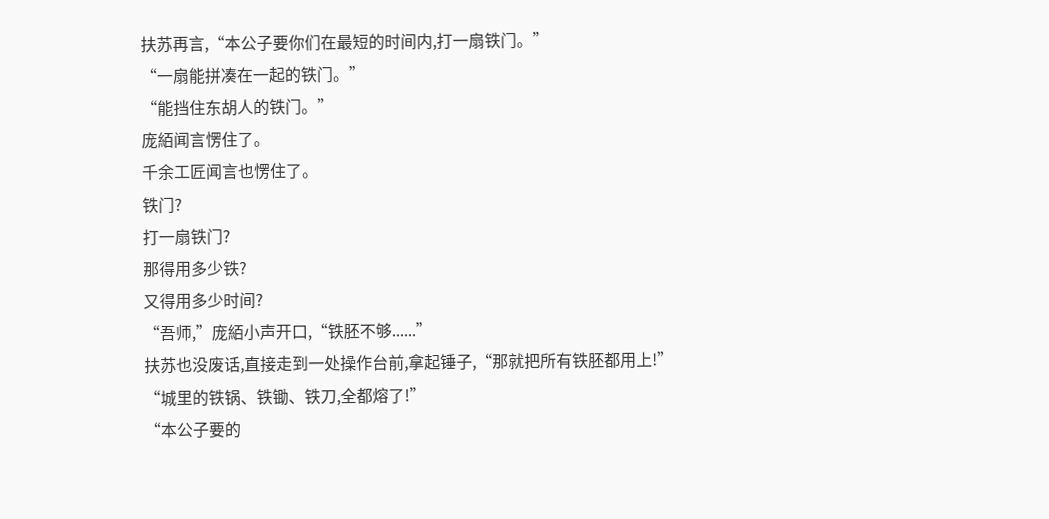扶苏再言,“本公子要你们在最短的时间内,打一扇铁门。”
“一扇能拼凑在一起的铁门。”
“能挡住东胡人的铁门。”
庞絔闻言愣住了。
千余工匠闻言也愣住了。
铁门?
打一扇铁门?
那得用多少铁?
又得用多少时间?
“吾师,”庞絔小声开口,“铁胚不够......”
扶苏也没废话,直接走到一处操作台前,拿起锤子,“那就把所有铁胚都用上!”
“城里的铁锅、铁锄、铁刀,全都熔了!”
“本公子要的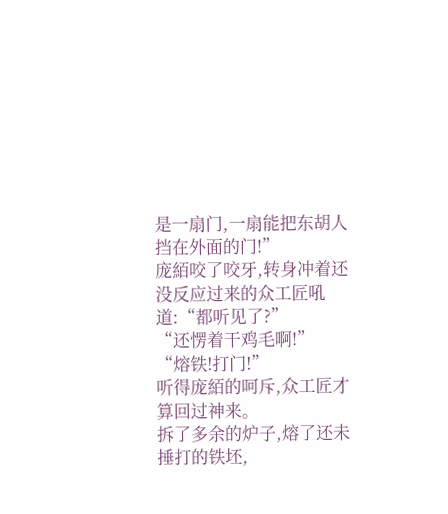是一扇门,一扇能把东胡人挡在外面的门!”
庞絔咬了咬牙,转身冲着还没反应过来的众工匠吼道:“都听见了?”
“还愣着干鸡毛啊!”
“熔铁!打门!”
听得庞絔的呵斥,众工匠才算回过神来。
拆了多余的炉子,熔了还未捶打的铁坯,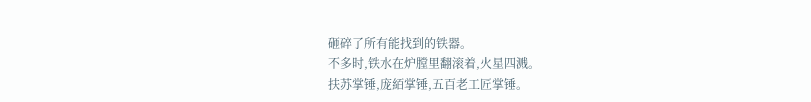砸碎了所有能找到的铁器。
不多时,铁水在炉膛里翻滚着,火星四溅。
扶苏掌锤,庞絔掌锤,五百老工匠掌锤。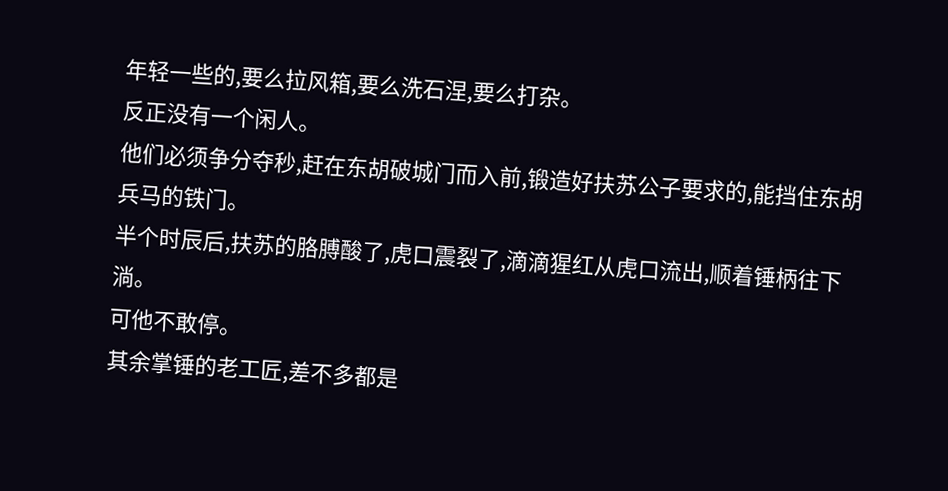年轻一些的,要么拉风箱,要么洗石涅,要么打杂。
反正没有一个闲人。
他们必须争分夺秒,赶在东胡破城门而入前,锻造好扶苏公子要求的,能挡住东胡兵马的铁门。
半个时辰后,扶苏的胳膊酸了,虎口震裂了,滴滴猩红从虎口流出,顺着锤柄往下淌。
可他不敢停。
其余掌锤的老工匠,差不多都是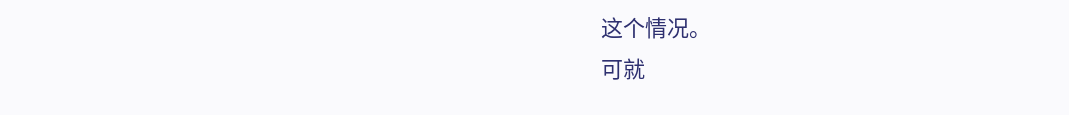这个情况。
可就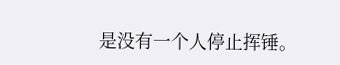是没有一个人停止挥锤。